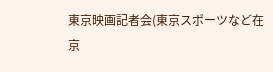東京映画記者会(東京スポーツなど在京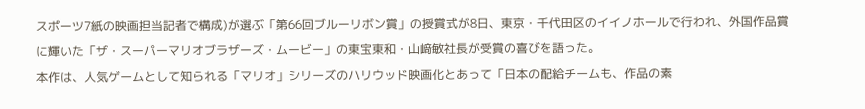スポーツ7紙の映画担当記者で構成)が選ぶ「第66回ブルーリボン賞」の授賞式が8日、東京・千代田区のイイノホールで行われ、外国作品賞に輝いた「ザ・スーパーマリオブラザーズ・ムービー」の東宝東和・山﨑敏社長が受賞の喜びを語った。
本作は、人気ゲームとして知られる「マリオ」シリーズのハリウッド映画化とあって「日本の配給チームも、作品の素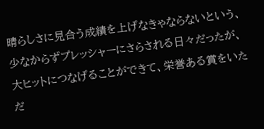晴らしさに見合う成績を上げなきゃならないという、少なからずプレッシャーにさらされる日々だったが、大ヒットにつなげることができて、栄誉ある賞をいただ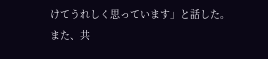けてうれしく思っています」と話した。
また、共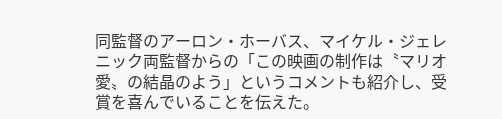同監督のアーロン・ホーバス、マイケル・ジェレニック両監督からの「この映画の制作は〝マリオ愛〟の結晶のよう」というコメントも紹介し、受賞を喜んでいることを伝えた。